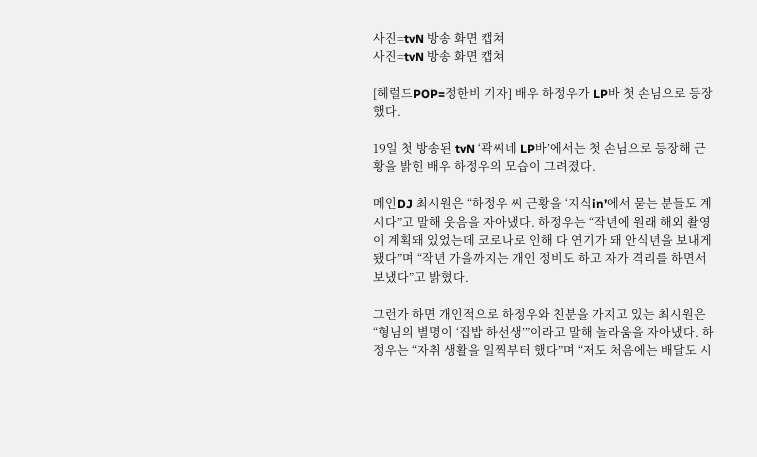사진=tvN 방송 화면 캡쳐
사진=tvN 방송 화면 캡쳐

[헤럴드POP=정한비 기자] 배우 하정우가 LP바 첫 손님으로 등장했다.

19일 첫 방송된 tvN ‘곽씨네 LP바’에서는 첫 손님으로 등장해 근황을 밝힌 배우 하정우의 모습이 그려졌다.

메인DJ 최시원은 “하정우 씨 근황을 ‘지식in’에서 묻는 분들도 계시다”고 말해 웃음을 자아냈다. 하정우는 “작년에 원래 해외 촬영이 계획돼 있었는데 코로나로 인해 다 연기가 돼 안식년을 보내게 됐다”며 “작년 가을까지는 개인 정비도 하고 자가 격리를 하면서 보냈다”고 밝혔다.

그런가 하면 개인적으로 하정우와 친분을 가지고 있는 최시원은 “형님의 별명이 ‘집밥 하선생’”이라고 말해 놀라움을 자아냈다. 하정우는 “자취 생활을 일찍부터 했다”며 “저도 처음에는 배달도 시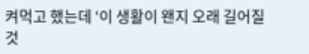켜먹고 했는데 ‘이 생활이 왠지 오래 길어질 것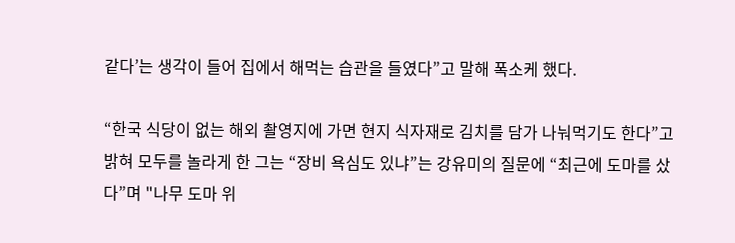같다’는 생각이 들어 집에서 해먹는 습관을 들였다”고 말해 폭소케 했다.

“한국 식당이 없는 해외 촬영지에 가면 현지 식자재로 김치를 담가 나눠먹기도 한다”고 밝혀 모두를 놀라게 한 그는 “장비 욕심도 있냐”는 강유미의 질문에 “최근에 도마를 샀다”며 "나무 도마 위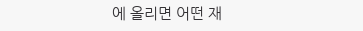에 올리면 어떤 재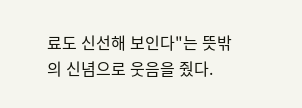료도 신선해 보인다"는 뜻밖의 신념으로 웃음을 줬다.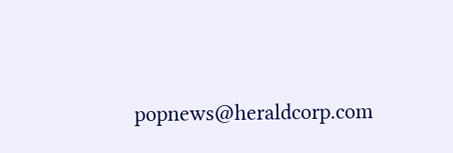popnews@heraldcorp.com